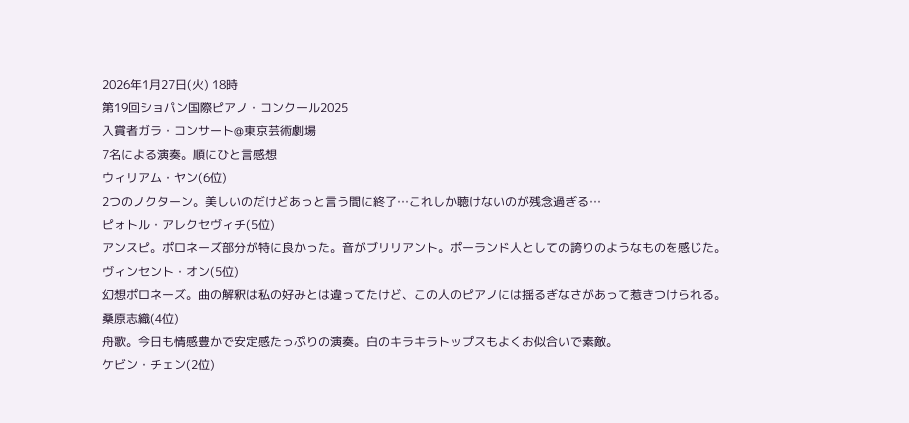2026年1月27日(火) 18時
第19回ショパン国際ピアノ・コンクール2025
入賞者ガラ・コンサート@東京芸術劇場
7名による演奏。順にひと言感想
ウィリアム・ヤン(6位)
2つのノクターン。美しいのだけどあっと言う間に終了…これしか聴けないのが残念過ぎる…
ピォトル・アレクセヴィチ(5位)
アンスピ。ポロネーズ部分が特に良かった。音がブリリアント。ポーランド人としての誇りのようなものを感じた。
ヴィンセント・オン(5位)
幻想ポロネーズ。曲の解釈は私の好みとは違ってたけど、この人のピアノには揺るぎなさがあって惹きつけられる。
桑原志織(4位)
舟歌。今日も情感豊かで安定感たっぷりの演奏。白のキラキラトップスもよくお似合いで素敵。
ケビン・チェン(2位)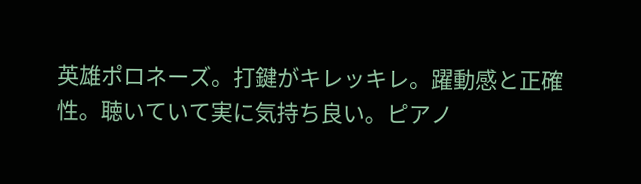英雄ポロネーズ。打鍵がキレッキレ。躍動感と正確性。聴いていて実に気持ち良い。ピアノ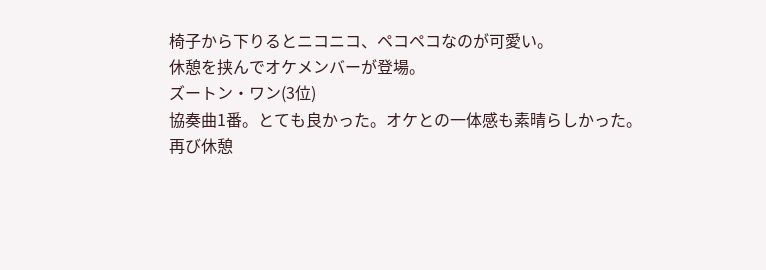椅子から下りるとニコニコ、ペコペコなのが可愛い。
休憩を挟んでオケメンバーが登場。
ズートン・ワン(3位)
協奏曲1番。とても良かった。オケとの一体感も素晴らしかった。
再び休憩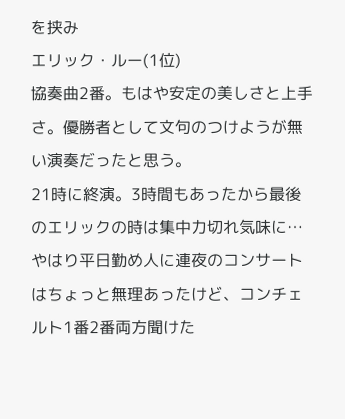を挟み
エリック・ルー(1位)
協奏曲2番。もはや安定の美しさと上手さ。優勝者として文句のつけようが無い演奏だったと思う。
21時に終演。3時間もあったから最後のエリックの時は集中力切れ気味に…やはり平日勤め人に連夜のコンサートはちょっと無理あったけど、コンチェルト1番2番両方聞けた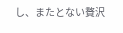し、またとない贅沢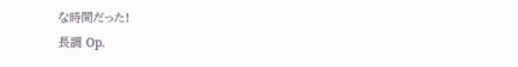な時間だった!
長調 Op.